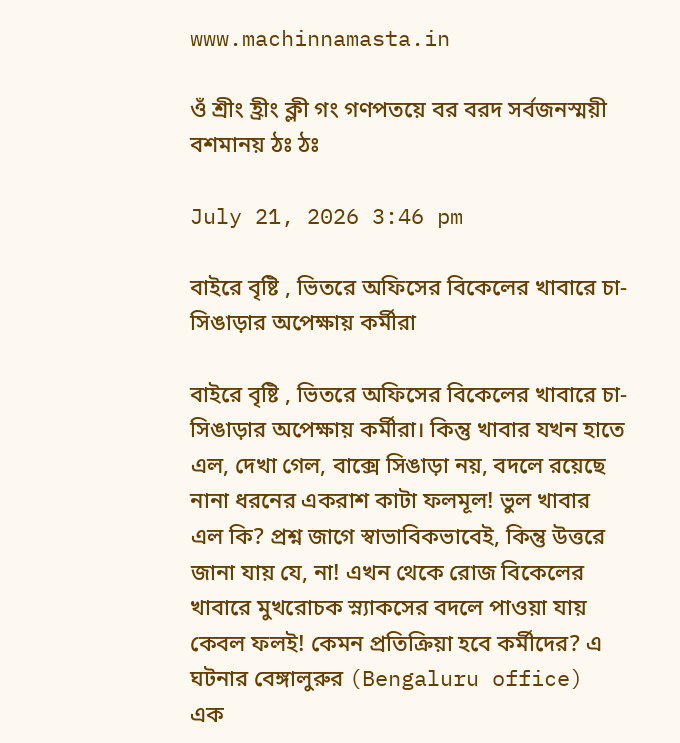www.machinnamasta.in

ওঁ শ্রীং হ্রীং ক্লী গং গণপতয়ে বর বরদ সর্বজনস্ময়ী বশমানয় ঠঃ ঠঃ

July 21, 2026 3:46 pm

বাইরে বৃষ্টি , ভিতরে অফিসের বিকেলের খাবারে চা-সিঙাড়ার অপেক্ষায় কর্মীরা

বাইরে বৃষ্টি , ভিতরে অফিসের বিকেলের খাবারে চা-সিঙাড়ার অপেক্ষায় কর্মীরা। কিন্তু খাবার যখন হাতে এল, দেখা গেল, বাক্সে সিঙাড়া নয়, বদলে রয়েছে নানা ধরনের একরাশ কাটা ফলমূল! ভুল খাবার এল কি? প্রশ্ন জাগে স্বাভাবিকভাবেই, কিন্তু উত্তরে জানা যায় যে, না! এখন থেকে রোজ বিকেলের খাবারে মুখরোচক স্ন্যাকসের বদলে পাওয়া যায় কেবল ফলই! কেমন প্রতিক্রিয়া হবে কর্মীদের? এ ঘটনার বেঙ্গালুরুর (Bengaluru office) এক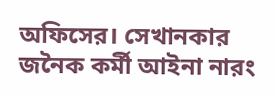অফিসের। সেখানকার জনৈক কর্মী আইনা নারং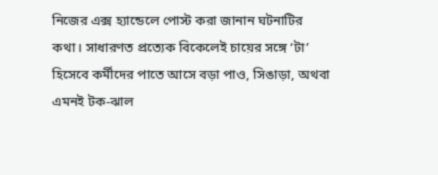নিজের এক্স হ্যান্ডেলে পোস্ট করা জানান ঘটনাটির কথা। সাধারণত প্রত্যেক বিকেলেই চায়ের সঙ্গে ‘টা’ হিসেবে কর্মীদের পাতে আসে বড়া পাও, সিঙাড়া, অথবা এমনই টক-ঝাল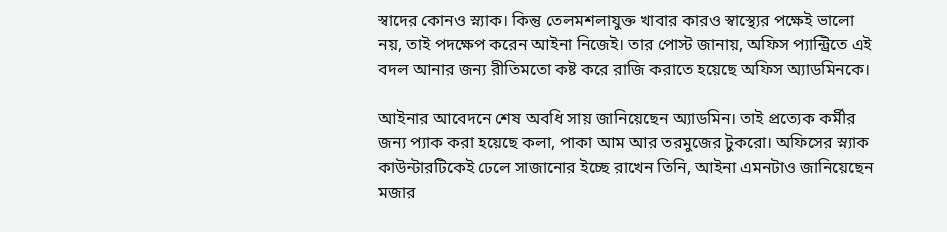স্বাদের কোনও স্ন্যাক। কিন্তু তেলমশলাযুক্ত খাবার কারও স্বাস্থ্যের পক্ষেই ভালো নয়, তাই পদক্ষেপ করেন আইনা নিজেই। তার পোস্ট জানায়, অফিস প্যান্ট্রিতে এই বদল আনার জন্য রীতিমতো কষ্ট করে রাজি করাতে হয়েছে অফিস অ্যাডমিনকে।

আইনার আবেদনে শেষ অবধি সায় জানিয়েছেন অ্যাডমিন। তাই প্রত্যেক কর্মীর জন্য প্যাক করা হয়েছে কলা, পাকা আম আর তরমুজের টুকরো। অফিসের স্ন্যাক কাউন্টারটিকেই ঢেলে সাজানোর ইচ্ছে রাখেন তিনি, আইনা এমনটাও জানিয়েছেন মজার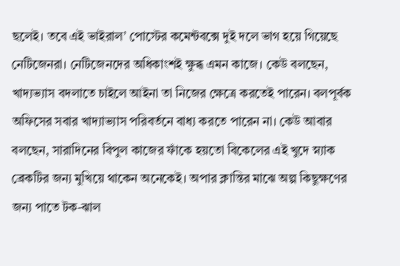ছলেই। তবে এই ভাইরাল’ পোস্টের কমেন্টবক্সে দুই দলে ভাগ হয়ে গিয়েছে নেটিজেনরা। নেটিজেনদের অধিকাংশই ক্ষুব্ধ এমন কাজে। কেউ বলছেন, খাদ্যভ্যাস বদলাতে চাইলে আইনা তা নিজের ক্ষেত্রে করতেই পারেন। বলপূর্বক অফিসের সবার খাদ্যাভ্যাস পরিবর্তনে বাধ্য করতে পারেন না। কেউ আবার বলছেন, সারাদিনের বিপুল কাজের ফাঁকে হয়তো বিকেলের এই খুদে স্ন্যাক ব্রেকটির জন্য মুখিয়ে থাকেন অনেকেই। অপার ক্লান্তির মাঝে অল্প কিছুক্ষণের জন্য পাতে টক-ঝাল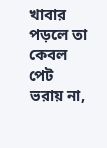খাবার পড়লে তা কেবল পেট ভরায় না,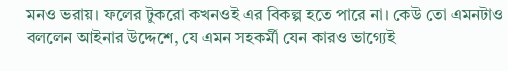মনও ভরায়। ফলের টুকরো কখনওই এর বিকল্প হতে পারে না। কেউ তো এমনটাও বললেন আইনার উদ্দেশে, যে এমন সহকর্মী যেন কারও ভাগ্যেই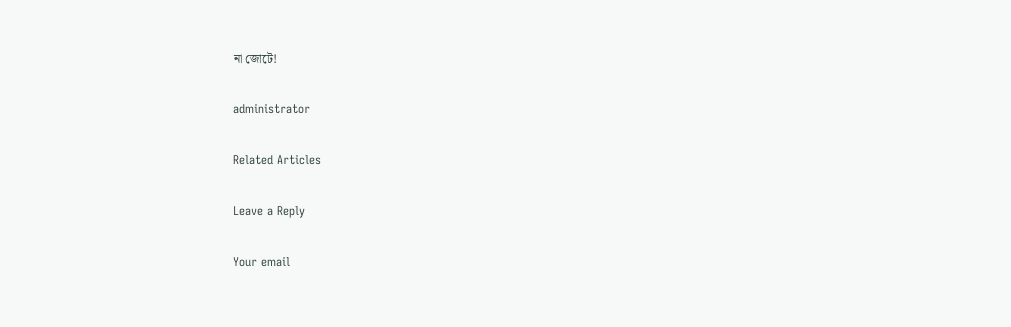না জোটে!

administrator

Related Articles

Leave a Reply

Your email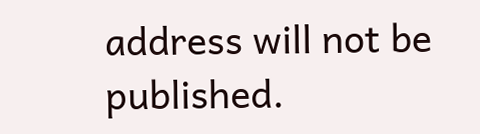address will not be published.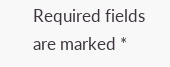Required fields are marked *